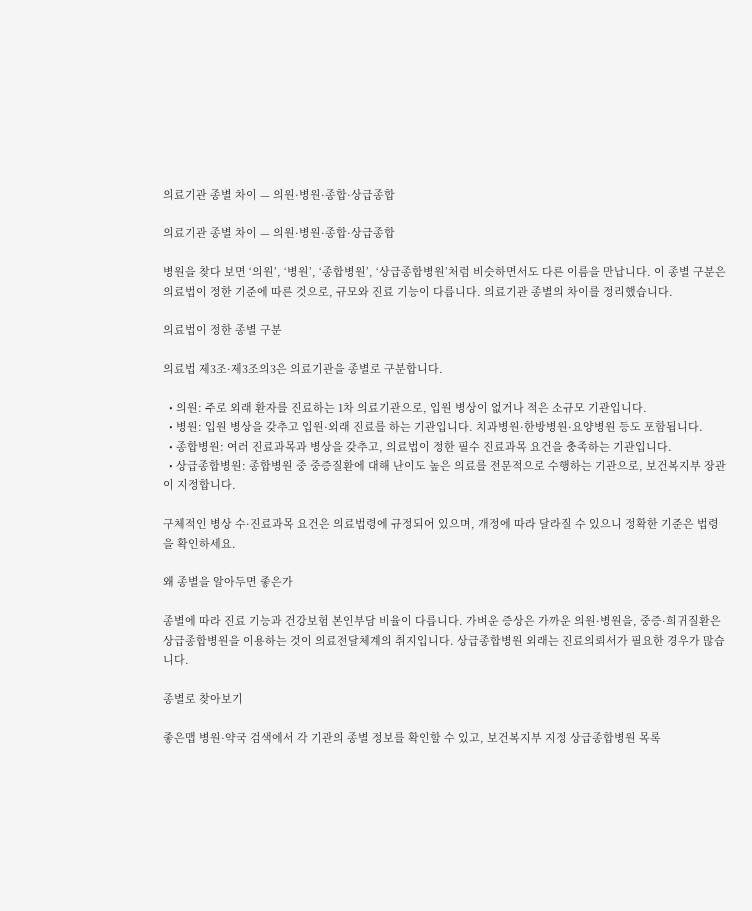의료기관 종별 차이 — 의원·병원·종합·상급종합

의료기관 종별 차이 — 의원·병원·종합·상급종합

병원을 찾다 보면 ‘의원’, ‘병원’, ‘종합병원’, ‘상급종합병원’처럼 비슷하면서도 다른 이름을 만납니다. 이 종별 구분은 의료법이 정한 기준에 따른 것으로, 규모와 진료 기능이 다릅니다. 의료기관 종별의 차이를 정리했습니다.

의료법이 정한 종별 구분

의료법 제3조·제3조의3은 의료기관을 종별로 구분합니다.

  • 의원: 주로 외래 환자를 진료하는 1차 의료기관으로, 입원 병상이 없거나 적은 소규모 기관입니다.
  • 병원: 입원 병상을 갖추고 입원·외래 진료를 하는 기관입니다. 치과병원·한방병원·요양병원 등도 포함됩니다.
  • 종합병원: 여러 진료과목과 병상을 갖추고, 의료법이 정한 필수 진료과목 요건을 충족하는 기관입니다.
  • 상급종합병원: 종합병원 중 중증질환에 대해 난이도 높은 의료를 전문적으로 수행하는 기관으로, 보건복지부 장관이 지정합니다.

구체적인 병상 수·진료과목 요건은 의료법령에 규정되어 있으며, 개정에 따라 달라질 수 있으니 정확한 기준은 법령을 확인하세요.

왜 종별을 알아두면 좋은가

종별에 따라 진료 기능과 건강보험 본인부담 비율이 다릅니다. 가벼운 증상은 가까운 의원·병원을, 중증·희귀질환은 상급종합병원을 이용하는 것이 의료전달체계의 취지입니다. 상급종합병원 외래는 진료의뢰서가 필요한 경우가 많습니다.

종별로 찾아보기

좋은맵 병원·약국 검색에서 각 기관의 종별 정보를 확인할 수 있고, 보건복지부 지정 상급종합병원 목록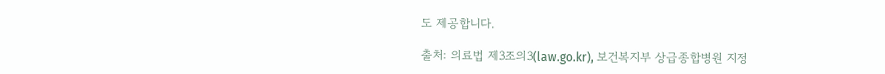도 제공합니다.

출처: 의료법 제3조의3(law.go.kr), 보건복지부 상급종합병원 지정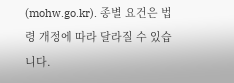(mohw.go.kr). 종별 요건은 법령 개정에 따라 달라질 수 있습니다.